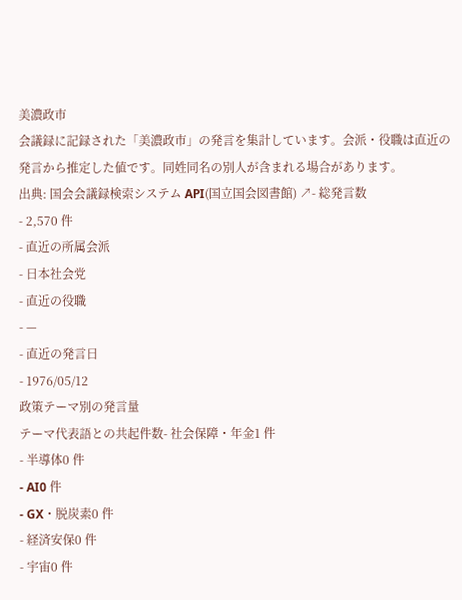美濃政市
会議録に記録された「美濃政市」の発言を集計しています。会派・役職は直近の発言から推定した値です。同姓同名の別人が含まれる場合があります。
出典: 国会会議録検索システム API(国立国会図書館) ↗- 総発言数
- 2,570 件
- 直近の所属会派
- 日本社会党
- 直近の役職
- —
- 直近の発言日
- 1976/05/12
政策テーマ別の発言量
テーマ代表語との共起件数- 社会保障・年金1 件
- 半導体0 件
- AI0 件
- GX・脱炭素0 件
- 経済安保0 件
- 宇宙0 件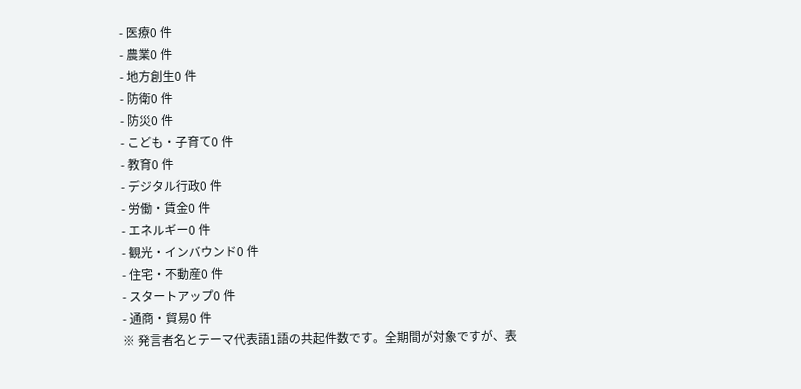- 医療0 件
- 農業0 件
- 地方創生0 件
- 防衛0 件
- 防災0 件
- こども・子育て0 件
- 教育0 件
- デジタル行政0 件
- 労働・賃金0 件
- エネルギー0 件
- 観光・インバウンド0 件
- 住宅・不動産0 件
- スタートアップ0 件
- 通商・貿易0 件
※ 発言者名とテーマ代表語1語の共起件数です。全期間が対象ですが、表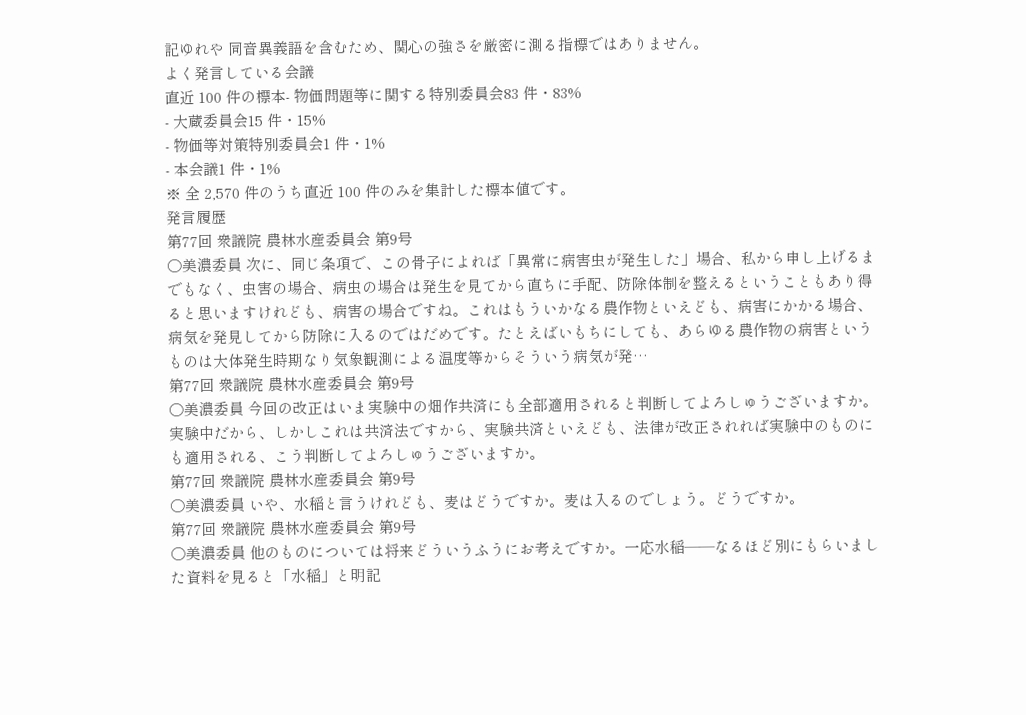記ゆれや 同音異義語を含むため、関心の強さを厳密に測る指標ではありません。
よく発言している会議
直近 100 件の標本- 物価問題等に関する特別委員会83 件・83%
- 大蔵委員会15 件・15%
- 物価等対策特別委員会1 件・1%
- 本会議1 件・1%
※ 全 2,570 件のうち直近 100 件のみを集計した標本値です。
発言履歴
第77回 衆議院 農林水産委員会 第9号
○美濃委員 次に、同じ条項で、この骨子によれば「異常に病害虫が発生した」場合、私から申し上げるまでもなく、虫害の場合、病虫の場合は発生を見てから直ちに手配、防除体制を整えるということもあり得ると思いますけれども、病害の場合ですね。これはもういかなる農作物といえども、病害にかかる場合、病気を発見してから防除に入るのではだめです。たとえばいもちにしても、あらゆる農作物の病害というものは大体発生時期なり気象観測による温度等からそういう病気が発…
第77回 衆議院 農林水産委員会 第9号
○美濃委員 今回の改正はいま実験中の畑作共済にも全部適用されると判断してよろしゅうございますか。実験中だから、しかしこれは共済法ですから、実験共済といえども、法律が改正されれば実験中のものにも適用される、こう判断してよろしゅうございますか。
第77回 衆議院 農林水産委員会 第9号
○美濃委員 いや、水稲と言うけれども、麦はどうですか。麦は入るのでしょう。どうですか。
第77回 衆議院 農林水産委員会 第9号
○美濃委員 他のものについては将来どういうふうにお考えですか。一応水稲——なるほど別にもらいました資料を見ると「水稲」と明記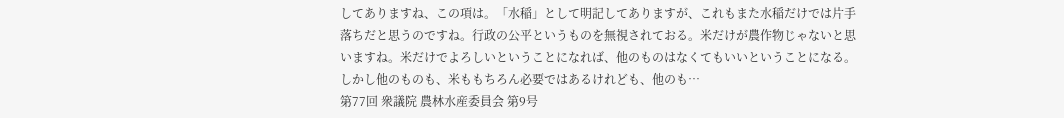してありますね、この項は。「水稲」として明記してありますが、これもまた水稲だけでは片手落ちだと思うのですね。行政の公平というものを無視されておる。米だけが農作物じゃないと思いますね。米だけでよろしいということになれば、他のものはなくてもいいということになる。しかし他のものも、米ももちろん必要ではあるけれども、他のも…
第77回 衆議院 農林水産委員会 第9号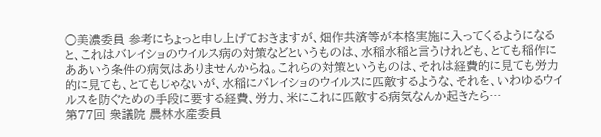○美濃委員 参考にちょっと申し上げておきますが、畑作共済等が本格実施に入ってくるようになると、これはバレイショのウイルス病の対策などというものは、水稲水稲と言うけれども、とても稲作にああいう条件の病気はありませんからね。これらの対策というものは、それは経費的に見ても労力的に見ても、とてもじゃないが、水稲にバレイショのウイルスに匹敵するような、それを、いわゆるウイルスを防ぐための手段に要する経費、労力、米にこれに匹敵する病気なんか起きたら…
第77回 衆議院 農林水産委員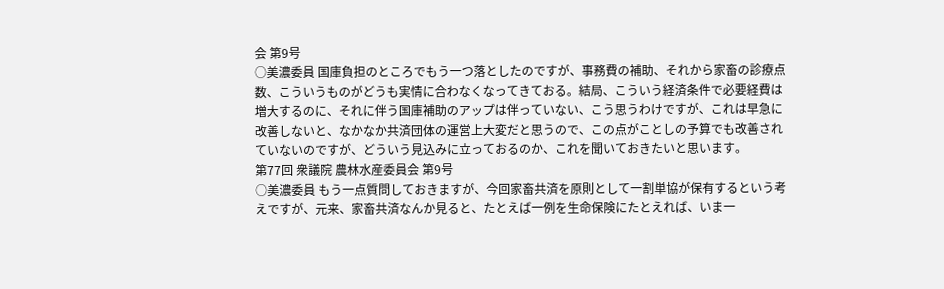会 第9号
○美濃委員 国庫負担のところでもう一つ落としたのですが、事務費の補助、それから家畜の診療点数、こういうものがどうも実情に合わなくなってきておる。結局、こういう経済条件で必要経費は増大するのに、それに伴う国庫補助のアップは伴っていない、こう思うわけですが、これは早急に改善しないと、なかなか共済団体の運営上大変だと思うので、この点がことしの予算でも改善されていないのですが、どういう見込みに立っておるのか、これを聞いておきたいと思います。
第77回 衆議院 農林水産委員会 第9号
○美濃委員 もう一点質問しておきますが、今回家畜共済を原則として一割単協が保有するという考えですが、元来、家畜共済なんか見ると、たとえば一例を生命保険にたとえれば、いま一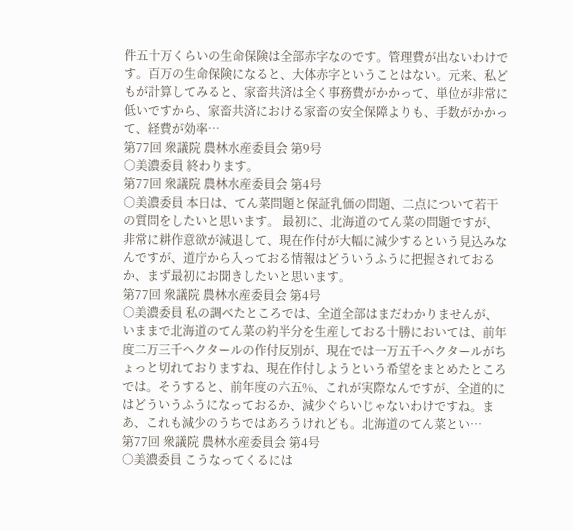件五十万くらいの生命保険は全部赤字なのです。管理費が出ないわけです。百万の生命保険になると、大体赤字ということはない。元来、私どもが計算してみると、家畜共済は全く事務費がかかって、単位が非常に低いですから、家畜共済における家畜の安全保障よりも、手数がかかって、経費が効率…
第77回 衆議院 農林水産委員会 第9号
○美濃委員 終わります。
第77回 衆議院 農林水産委員会 第4号
○美濃委員 本日は、てん菜問題と保証乳価の問題、二点について若干の質問をしたいと思います。 最初に、北海道のてん菜の問題ですが、非常に耕作意欲が減退して、現在作付が大幅に減少するという見込みなんですが、道庁から入っておる情報はどういうふうに把握されておるか、まず最初にお聞きしたいと思います。
第77回 衆議院 農林水産委員会 第4号
○美濃委員 私の調べたところでは、全道全部はまだわかりませんが、いままで北海道のてん菜の約半分を生産しておる十勝においては、前年度二万三千ヘクタールの作付反別が、現在では一万五千ヘクタールがちょっと切れておりますね、現在作付しようという希望をまとめたところでは。そうすると、前年度の六五%、これが実際なんですが、全道的にはどういうふうになっておるか、減少ぐらいじゃないわけですね。まあ、これも減少のうちではあろうけれども。北海道のてん菜とい…
第77回 衆議院 農林水産委員会 第4号
○美濃委員 こうなってくるには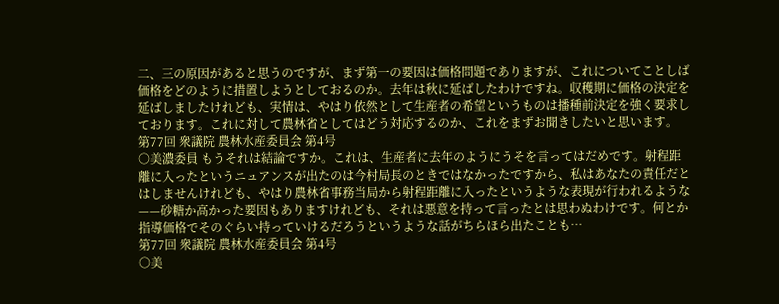二、三の原因があると思うのですが、まず第一の要因は価格問題でありますが、これについてことしば価格をどのように措置しようとしておるのか。去年は秋に延ばしたわけですね。収穫期に価格の決定を延ばしましたけれども、実情は、やはり依然として生産者の希望というものは播種前決定を強く要求しております。これに対して農林省としてはどう対応するのか、これをまずお聞きしたいと思います。
第77回 衆議院 農林水産委員会 第4号
○美濃委員 もうそれは結論ですか。これは、生産者に去年のようにうそを言ってはだめです。射程距離に入ったというニュアンスが出たのは今村局長のときではなかったですから、私はあなたの責任だとはしませんけれども、やはり農林省事務当局から射程距離に入ったというような表現が行われるような——砂糖か高かった要因もありますけれども、それは悪意を持って言ったとは思わぬわけです。何とか指導価格でそのぐらい持っていけるだろうというような話がちらほら出たことも…
第77回 衆議院 農林水産委員会 第4号
○美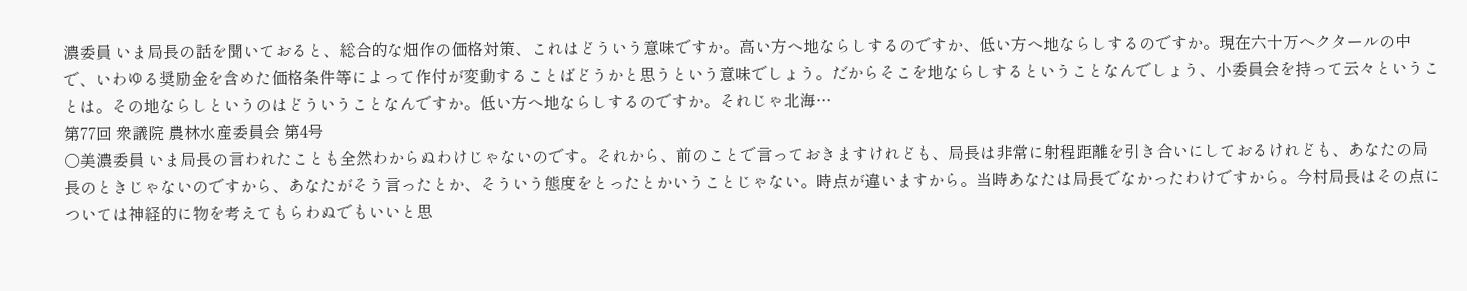濃委員 いま局長の話を聞いておると、総合的な畑作の価格対策、これはどういう意味ですか。高い方へ地ならしするのですか、低い方へ地ならしするのですか。現在六十万ヘクタールの中で、いわゆる奨励金を含めた価格条件等によって作付が変動することばどうかと思うという意味でしょう。だからそこを地ならしするということなんでしょう、小委員会を持って云々ということは。その地ならしというのはどういうことなんですか。低い方へ地ならしするのですか。それじゃ北海…
第77回 衆議院 農林水産委員会 第4号
○美濃委員 いま局長の言われたことも全然わからぬわけじゃないのです。それから、前のことで言っておきますけれども、局長は非常に射程距離を引き合いにしておるけれども、あなたの局長のときじゃないのですから、あなたがそう言ったとか、そういう態度をとったとかいうことじゃない。時点が違いますから。当時あなたは局長でなかったわけですから。今村局長はその点については神経的に物を考えてもらわぬでもいいと思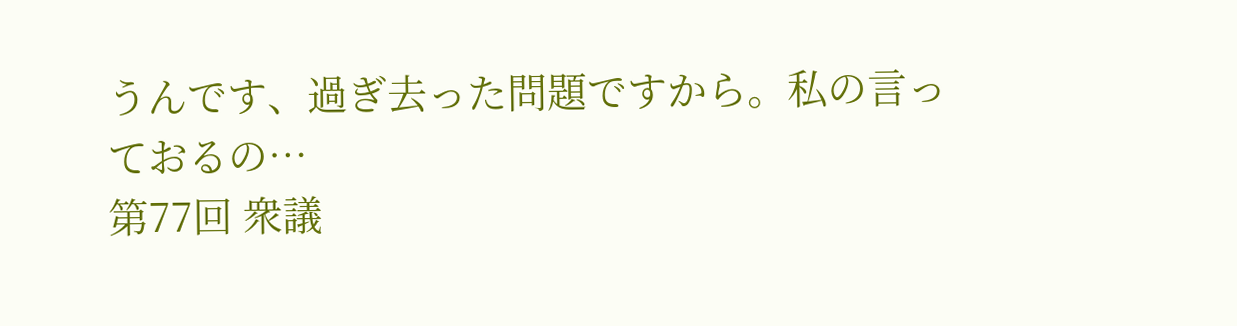うんです、過ぎ去った問題ですから。私の言っておるの…
第77回 衆議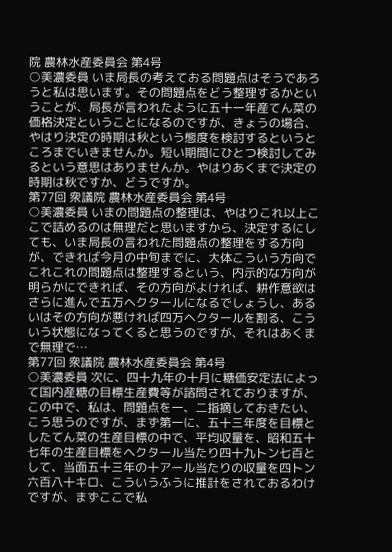院 農林水産委員会 第4号
○美濃委員 いま局長の考えておる問題点はそうであろうと私は思います。その問題点をどう整理するかということが、局長が言われたように五十一年産てん菜の価格決定ということになるのですが、きょうの場合、やはり決定の時期は秋という態度を検討するというところまでいきませんか。短い期間にひとつ検討してみるという意思はありませんか。やはりあくまで決定の時期は秋ですか、どうですか。
第77回 衆議院 農林水産委員会 第4号
○美濃委員 いまの問題点の整理は、やはりこれ以上ここで詰めるのは無理だと思いますから、決定するにしても、いま局長の言われた問題点の整理をする方向が、できれば今月の中旬までに、大体こういう方向でこれこれの問題点は整理するという、内示的な方向が明らかにできれば、その方向がよければ、耕作意欲はさらに進んで五万ヘクタールになるでしょうし、あるいはその方向が悪ければ四万ヘクタールを割る、こういう状態になってくると思うのですが、それはあくまで無理で…
第77回 衆議院 農林水産委員会 第4号
○美濃委員 次に、四十九年の十月に糖価安定法によって国内産糖の目標生産費等が諮問されておりますが、この中で、私は、問題点を一、二指摘しておきたい、こう思うのですが、まず第一に、五十三年度を目標としたてん菜の生産目標の中で、平均収量を、昭和五十七年の生産目標をヘクタール当たり四十九トン七百として、当面五十三年の十アール当たりの収量を四トン六百八十キロ、こういうふうに推計をされておるわけですが、まずここで私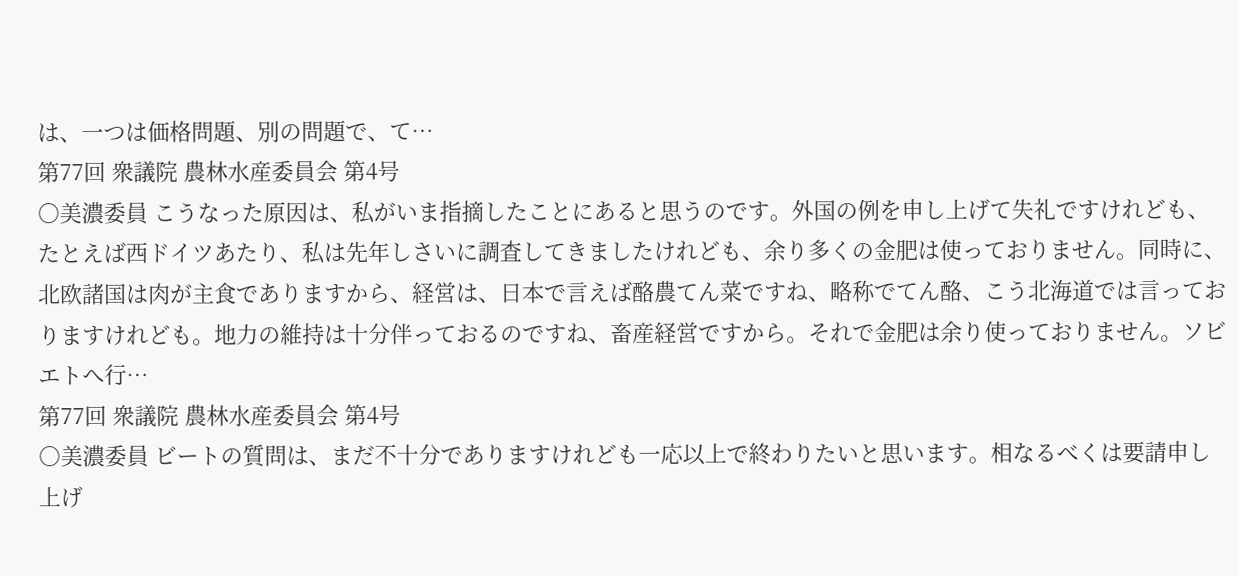は、一つは価格問題、別の問題で、て…
第77回 衆議院 農林水産委員会 第4号
○美濃委員 こうなった原因は、私がいま指摘したことにあると思うのです。外国の例を申し上げて失礼ですけれども、たとえば西ドイツあたり、私は先年しさいに調査してきましたけれども、余り多くの金肥は使っておりません。同時に、北欧諸国は肉が主食でありますから、経営は、日本で言えば酪農てん菜ですね、略称でてん酪、こう北海道では言っておりますけれども。地力の維持は十分伴っておるのですね、畜産経営ですから。それで金肥は余り使っておりません。ソビエトへ行…
第77回 衆議院 農林水産委員会 第4号
○美濃委員 ビートの質問は、まだ不十分でありますけれども一応以上で終わりたいと思います。相なるべくは要請申し上げ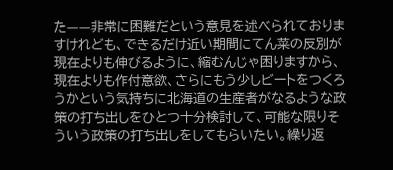た——非常に困難だという意見を述べられておりますけれども、できるだけ近い期間にてん菜の反別が現在よりも伸びるように、縮むんじゃ困りますから、現在よりも作付意欲、さらにもう少しビートをつくろうかという気持ちに北海道の生産者がなるような政策の打ち出しをひとつ十分検討して、可能な限りそういう政策の打ち出しをしてもらいたい。繰り返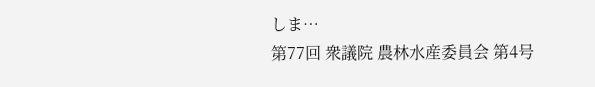しま…
第77回 衆議院 農林水産委員会 第4号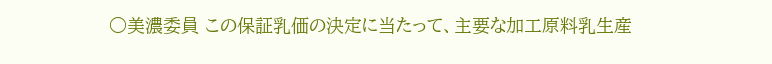○美濃委員 この保証乳価の決定に当たって、主要な加工原料乳生産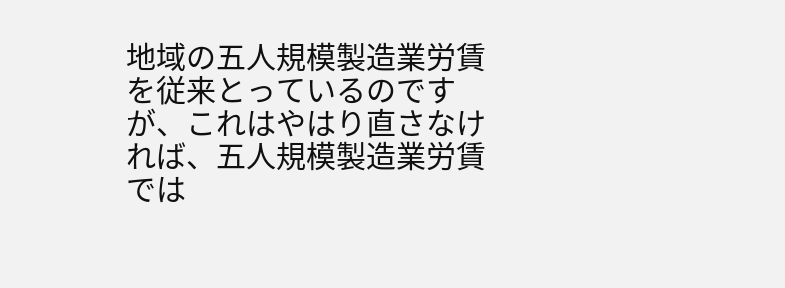地域の五人規模製造業労賃を従来とっているのですが、これはやはり直さなければ、五人規模製造業労賃では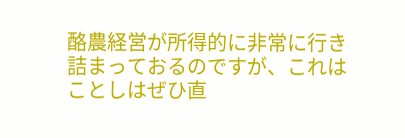酪農経営が所得的に非常に行き詰まっておるのですが、これはことしはぜひ直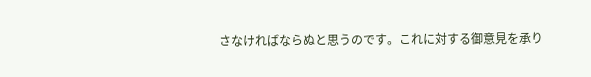さなければならぬと思うのです。これに対する御意見を承り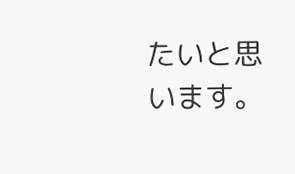たいと思います。